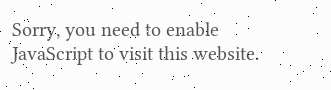Sorry, you need to enable JavaScript to visit this website.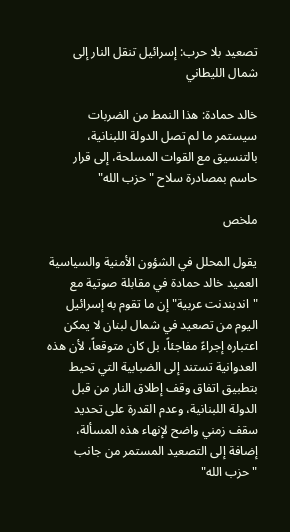تصعيد بلا حرب: إسرائيل تنقل النار إلى شمال الليطاني

خالد حمادة: هذا النمط من الضربات سيستمر ما لم تصل الدولة اللبنانية، بالتنسيق مع القوات المسلحة، إلى قرار حاسم بمصادرة سلاح "حزب الله"

ملخص

يقول المحلل في الشؤون الأمنية والسياسية العميد خالد حمادة في مقابلة صوتية مع "اندبندنت عربية" إن ما تقوم به إسرائيل اليوم من تصعيد في شمال لبنان لا يمكن اعتباره إجراءً مفاجئاً، بل كان متوقعاً، لأن هذه العدوانية تستند إلى الضبابية التي تحيط بتطبيق اتفاق وقف إطلاق النار من قبل الدولة اللبنانية، وعدم القدرة على تحديد سقف زمني واضح لإنهاء هذه المسألة، إضافة إلى التصعيد المستمر من جانب "حزب الله"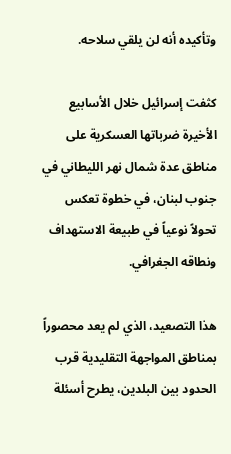وتأكيده أنه لن يلقي سلاحه.

كثفت إسرائيل خلال الأسابيع الأخيرة ضرباتها العسكرية على مناطق عدة شمال نهر الليطاني في جنوب لبنان، في خطوة تعكس تحولاً نوعياً في طبيعة الاستهداف ونطاقه الجغرافي.

هذا التصعيد، الذي لم يعد محصوراً بمناطق المواجهة التقليدية قرب الحدود بين البلدين، يطرح أسئلة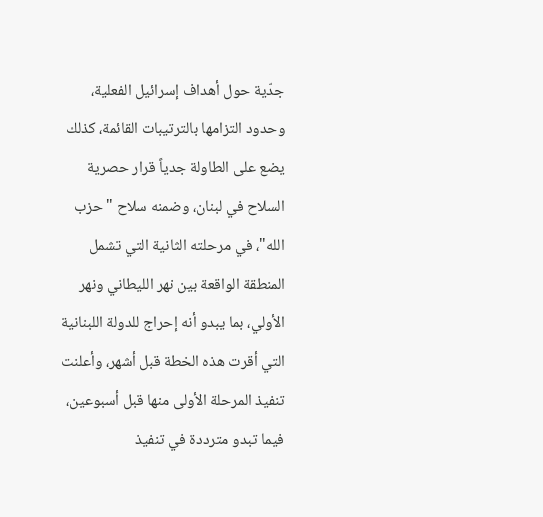جدّية حول أهداف إسرائيل الفعلية، وحدود التزامها بالترتيبات القائمة، كذلك يضع على الطاولة جدياً قرار حصرية السلاح في لبنان، وضمنه سلاح "حزب الله"، في مرحلته الثانية التي تشمل المنطقة الواقعة بين نهر الليطاني ونهر الأولي، بما يبدو أنه إحراج للدولة اللبنانية التي أقرت هذه الخطة قبل أشهر، وأعلنت تنفيذ المرحلة الأولى منها قبل أسبوعين، فيما تبدو مترددة في تنفيذ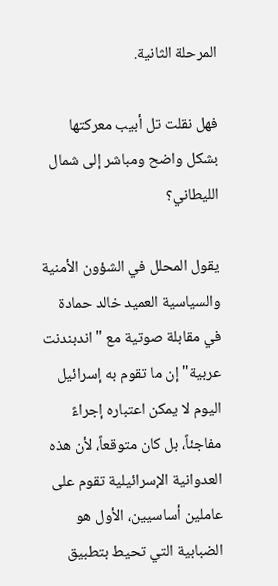المرحلة الثانية.

فهل نقلت تل أبيب معركتها بشكل واضح ومباشر إلى شمال الليطاني؟

يقول المحلل في الشؤون الأمنية والسياسية العميد خالد حمادة في مقابلة صوتية مع "اندبندنت عربية" إن ما تقوم به إسرائيل اليوم لا يمكن اعتباره إجراءً مفاجئاً، بل كان متوقعاً، لأن هذه العدوانية الإسرائيلية تقوم على عاملين أساسيين، الأول هو الضبابية التي تحيط بتطبيق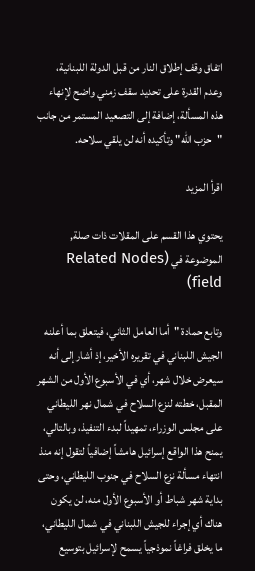اتفاق وقف إطلاق النار من قبل الدولة اللبنانية، وعدم القدرة على تحديد سقف زمني واضح لإنهاء هذه المسألة، إضافة إلى التصعيد المستمر من جانب "حزب الله" وتأكيده أنه لن يلقي سلاحه.

اقرأ المزيد

يحتوي هذا القسم على المقلات ذات صلة, الموضوعة في (Related Nodes field)

وتابع حمادة "أما العامل الثاني، فيتعلق بما أعلنه الجيش اللبناني في تقريره الأخير، إذ أشار إلى أنه سيعرض خلال شهر، أي في الأسبوع الأول من الشهر المقبل، خطته لنزع السلاح في شمال نهر الليطاني على مجلس الوزراء، تمهيداً لبدء التنفيذ، وبالتالي، يمنح هذا الواقع إسرائيل هامشاً إضافياً لتقول إنه منذ انتهاء مسألة نزع السلاح في جنوب الليطاني، وحتى بداية شهر شباط أو الأسبوع الأول منه، لن يكون هناك أي إجراء للجيش اللبناني في شمال الليطاني، ما يخلق فراغاً نموذجياً يسمح لإسرائيل بتوسيع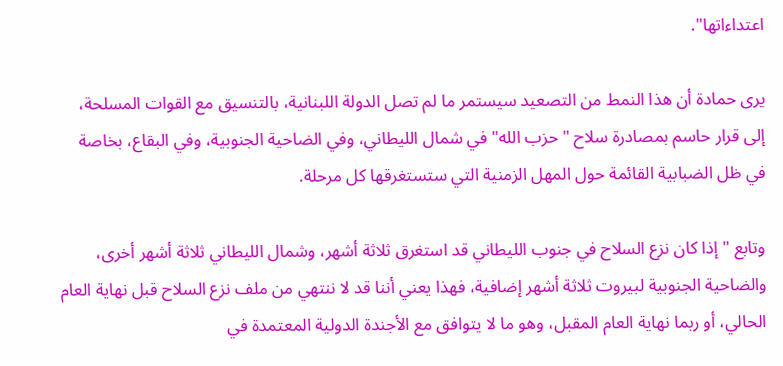اعتداءاتها".

يرى حمادة أن هذا النمط من التصعيد سيستمر ما لم تصل الدولة اللبنانية، بالتنسيق مع القوات المسلحة، إلى قرار حاسم بمصادرة سلاح "حزب الله" في شمال الليطاني، وفي الضاحية الجنوبية، وفي البقاع، بخاصة في ظل الضبابية القائمة حول المهل الزمنية التي ستستغرقها كل مرحلة.

وتابع "إذا كان نزع السلاح في جنوب الليطاني قد استغرق ثلاثة أشهر، وشمال الليطاني ثلاثة أشهر أخرى، والضاحية الجنوبية لبيروت ثلاثة أشهر إضافية، فهذا يعني أننا قد لا ننتهي من ملف نزع السلاح قبل نهاية العام الحالي، أو ربما نهاية العام المقبل، وهو ما لا يتوافق مع الأجندة الدولية المعتمدة في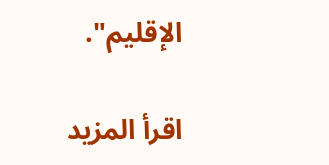الإقليم".

اقرأ المزيد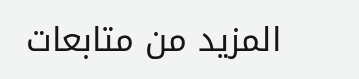المزيد من متابعات